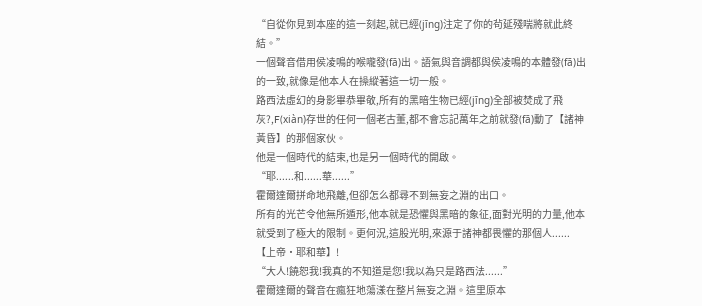“自從你見到本座的這一刻起,就已經(jīng)注定了你的茍延殘喘將就此終結。”
一個聲音借用侯凌鳴的喉嚨發(fā)出。語氣與音調都與侯凌鳴的本體發(fā)出的一致,就像是他本人在操縱著這一切一般。
路西法虛幻的身影畢恭畢敬,所有的黑暗生物已經(jīng)全部被焚成了飛灰?,F(xiàn)存世的任何一個老古董,都不會忘記萬年之前就發(fā)動了【諸神黃昏】的那個家伙。
他是一個時代的結束,也是另一個時代的開啟。
“耶......和......華......”
霍爾達爾拼命地飛離,但卻怎么都尋不到無妄之淵的出口。
所有的光芒令他無所遁形,他本就是恐懼與黑暗的象征,面對光明的力量,他本就受到了極大的限制。更何況,這股光明,來源于諸神都畏懼的那個人......
【上帝·耶和華】!
“大人!饒恕我!我真的不知道是您!我以為只是路西法......”
霍爾達爾的聲音在瘋狂地蕩漾在整片無妄之淵。這里原本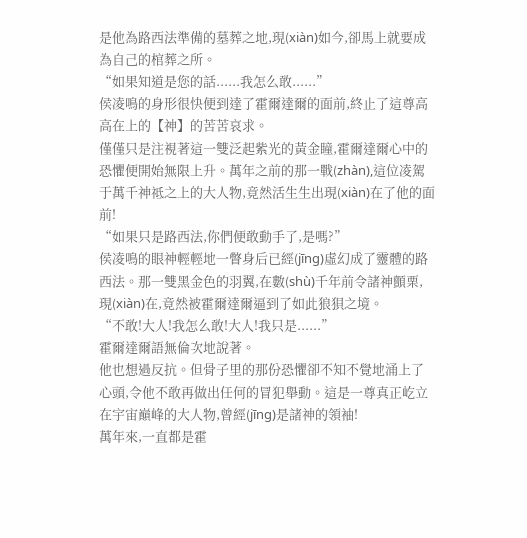是他為路西法準備的墓葬之地,現(xiàn)如今,卻馬上就要成為自己的棺葬之所。
“如果知道是您的話......我怎么敢......”
侯凌鳴的身形很快便到達了霍爾達爾的面前,終止了這尊高高在上的【神】的苦苦哀求。
僅僅只是注視著這一雙泛起紫光的黃金瞳,霍爾達爾心中的恐懼便開始無限上升。萬年之前的那一戰(zhàn),這位凌駕于萬千神祗之上的大人物,竟然活生生出現(xiàn)在了他的面前!
“如果只是路西法,你們便敢動手了,是嗎?”
侯凌鳴的眼神輕輕地一瞥身后已經(jīng)虛幻成了靈體的路西法。那一雙黑金色的羽翼,在數(shù)千年前令諸神顫栗,現(xiàn)在,竟然被霍爾達爾逼到了如此狼狽之境。
“不敢!大人!我怎么敢!大人!我只是......”
霍爾達爾語無倫次地說著。
他也想過反抗。但骨子里的那份恐懼卻不知不覺地涌上了心頭,令他不敢再做出任何的冒犯舉動。這是一尊真正屹立在宇宙巔峰的大人物,曾經(jīng)是諸神的領袖!
萬年來,一直都是霍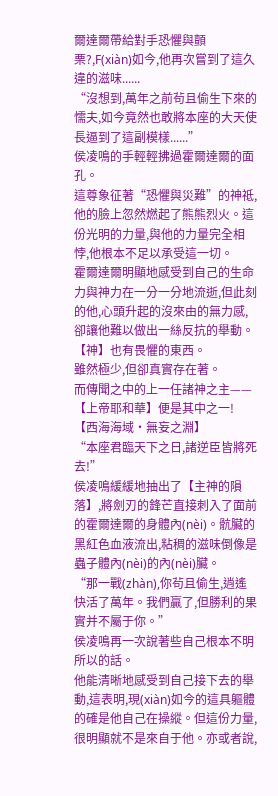爾達爾帶給對手恐懼與顫栗?,F(xiàn)如今,他再次嘗到了這久違的滋味......
“沒想到,萬年之前茍且偷生下來的懦夫,如今竟然也敢將本座的大天使長逼到了這副模樣......”
侯凌鳴的手輕輕拂過霍爾達爾的面孔。
這尊象征著“恐懼與災難”的神祗,他的臉上忽然燃起了熊熊烈火。這份光明的力量,與他的力量完全相悖,他根本不足以承受這一切。
霍爾達爾明顯地感受到自己的生命力與神力在一分一分地流逝,但此刻的他,心頭升起的沒來由的無力感,卻讓他難以做出一絲反抗的舉動。
【神】也有畏懼的東西。
雖然極少,但卻真實存在著。
而傳聞之中的上一任諸神之主——【上帝耶和華】便是其中之一!
【西海海域·無妄之淵】
“本座君臨天下之日,諸逆臣皆將死去!”
侯凌鳴緩緩地抽出了【主神的隕落】,將劍刃的鋒芒直接刺入了面前的霍爾達爾的身體內(nèi)。骯臟的黑紅色血液流出,粘稠的滋味倒像是蟲子體內(nèi)的內(nèi)臟。
“那一戰(zhàn),你茍且偷生,逍遙快活了萬年。我們贏了,但勝利的果實并不屬于你。”
侯凌鳴再一次說著些自己根本不明所以的話。
他能清晰地感受到自己接下去的舉動,這表明,現(xiàn)如今的這具軀體的確是他自己在操縱。但這份力量,很明顯就不是來自于他。亦或者說,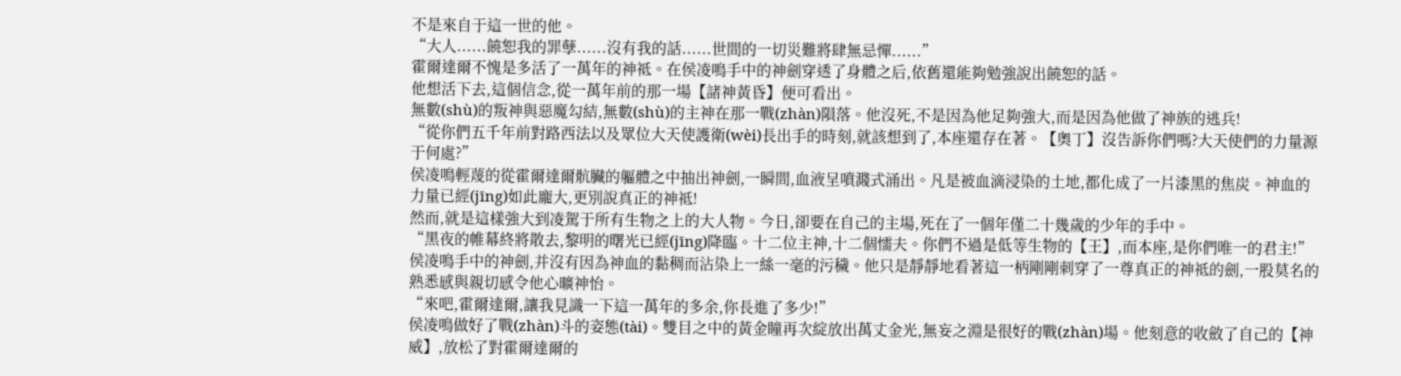不是來自于這一世的他。
“大人......饒恕我的罪孽......沒有我的話......世間的一切災難將肆無忌憚......”
霍爾達爾不愧是多活了一萬年的神祗。在侯凌鳴手中的神劍穿透了身體之后,依舊還能夠勉強說出饒恕的話。
他想活下去,這個信念,從一萬年前的那一場【諸神黃昏】便可看出。
無數(shù)的叛神與惡魔勾結,無數(shù)的主神在那一戰(zhàn)隕落。他沒死,不是因為他足夠強大,而是因為他做了神族的逃兵!
“從你們五千年前對路西法以及眾位大天使護衛(wèi)長出手的時刻,就該想到了,本座還存在著。【奧丁】沒告訴你們嗎?大天使們的力量源于何處?”
侯凌鳴輕蔑的從霍爾達爾骯臟的軀體之中抽出神劍,一瞬間,血液呈噴濺式涌出。凡是被血滴浸染的土地,都化成了一片漆黑的焦炭。神血的力量已經(jīng)如此龐大,更別說真正的神祗!
然而,就是這樣強大到凌駕于所有生物之上的大人物。今日,卻要在自己的主場,死在了一個年僅二十幾歲的少年的手中。
“黑夜的帷幕終將散去,黎明的曙光已經(jīng)降臨。十二位主神,十二個懦夫。你們不過是低等生物的【王】,而本座,是你們唯一的君主!”
侯凌鳴手中的神劍,并沒有因為神血的黏稠而沾染上一絲一毫的污穢。他只是靜靜地看著這一柄剛剛刺穿了一尊真正的神祗的劍,一股莫名的熟悉感與親切感令他心曠神怡。
“來吧,霍爾達爾,讓我見識一下這一萬年的多余,你長進了多少!”
侯凌鳴做好了戰(zhàn)斗的姿態(tài)。雙目之中的黃金瞳再次綻放出萬丈金光,無妄之淵是很好的戰(zhàn)場。他刻意的收斂了自己的【神威】,放松了對霍爾達爾的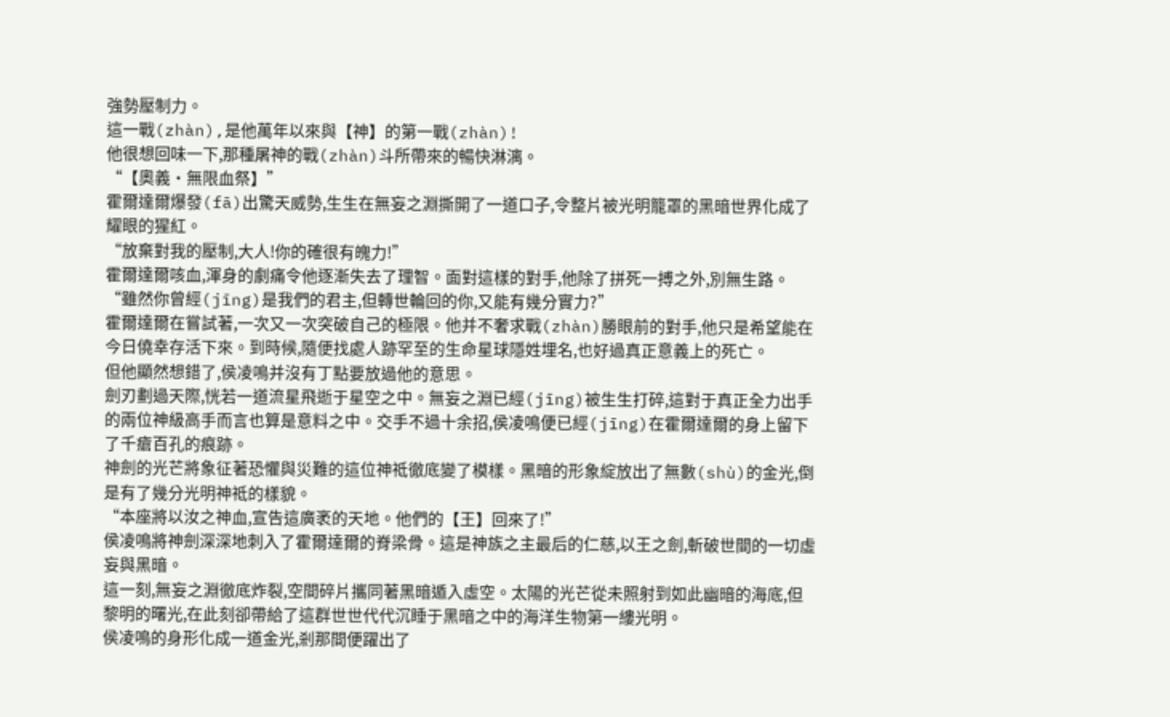強勢壓制力。
這一戰(zhàn),是他萬年以來與【神】的第一戰(zhàn)!
他很想回味一下,那種屠神的戰(zhàn)斗所帶來的暢快淋漓。
“【奧義·無限血祭】”
霍爾達爾爆發(fā)出驚天威勢,生生在無妄之淵撕開了一道口子,令整片被光明籠罩的黑暗世界化成了耀眼的猩紅。
“放棄對我的壓制,大人!你的確很有魄力!”
霍爾達爾咳血,渾身的劇痛令他逐漸失去了理智。面對這樣的對手,他除了拼死一搏之外,別無生路。
“雖然你曾經(jīng)是我們的君主,但轉世輪回的你,又能有幾分實力?”
霍爾達爾在嘗試著,一次又一次突破自己的極限。他并不奢求戰(zhàn)勝眼前的對手,他只是希望能在今日僥幸存活下來。到時候,隨便找處人跡罕至的生命星球隱姓埋名,也好過真正意義上的死亡。
但他顯然想錯了,侯凌鳴并沒有丁點要放過他的意思。
劍刃劃過天際,恍若一道流星飛逝于星空之中。無妄之淵已經(jīng)被生生打碎,這對于真正全力出手的兩位神級高手而言也算是意料之中。交手不過十余招,侯凌鳴便已經(jīng)在霍爾達爾的身上留下了千瘡百孔的痕跡。
神劍的光芒將象征著恐懼與災難的這位神祗徹底變了模樣。黑暗的形象綻放出了無數(shù)的金光,倒是有了幾分光明神祗的樣貌。
“本座將以汝之神血,宣告這廣袤的天地。他們的【王】回來了!”
侯凌鳴將神劍深深地刺入了霍爾達爾的脊梁骨。這是神族之主最后的仁慈,以王之劍,斬破世間的一切虛妄與黑暗。
這一刻,無妄之淵徹底炸裂,空間碎片攜同著黑暗遁入虛空。太陽的光芒從未照射到如此幽暗的海底,但黎明的曙光,在此刻卻帶給了這群世世代代沉睡于黑暗之中的海洋生物第一縷光明。
侯凌鳴的身形化成一道金光,剎那間便躍出了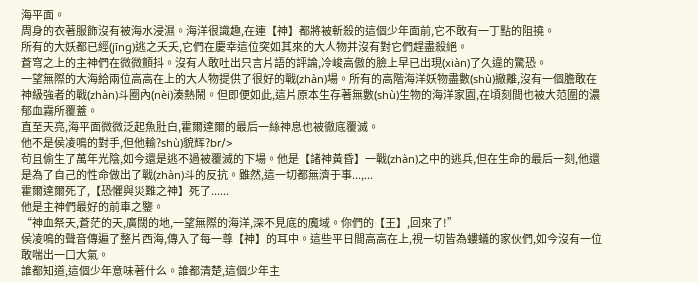海平面。
周身的衣著服飾沒有被海水浸濕。海洋很識趣,在連【神】都將被斬殺的這個少年面前,它不敢有一丁點的阻撓。
所有的大妖都已經(jīng)逃之夭夭,它們在慶幸這位突如其來的大人物并沒有對它們趕盡殺絕。
蒼穹之上的主神們在微微顫抖。沒有人敢吐出只言片語的評論,冷峻高傲的臉上早已出現(xiàn)了久違的驚恐。
一望無際的大海給兩位高高在上的大人物提供了很好的戰(zhàn)場。所有的高階海洋妖物盡數(shù)撤離,沒有一個膽敢在神級強者的戰(zhàn)斗圈內(nèi)湊熱鬧。但即便如此,這片原本生存著無數(shù)生物的海洋家園,在頃刻間也被大范圍的濃郁血霧所覆蓋。
直至天亮,海平面微微泛起魚肚白,霍爾達爾的最后一絲神息也被徹底覆滅。
他不是侯凌鳴的對手,但他輸?shù)貌辉?br/>
茍且偷生了萬年光陰,如今還是逃不過被覆滅的下場。他是【諸神黃昏】一戰(zhàn)之中的逃兵,但在生命的最后一刻,他還是為了自己的性命做出了戰(zhàn)斗的反抗。雖然,這一切都無濟于事...,...
霍爾達爾死了,【恐懼與災難之神】死了......
他是主神們最好的前車之鑒。
“神血祭天,蒼茫的天,廣闊的地,一望無際的海洋,深不見底的魔域。你們的【王】,回來了!”
侯凌鳴的聲音傳遍了整片西海,傳入了每一尊【神】的耳中。這些平日間高高在上,視一切皆為螻蟻的家伙們,如今沒有一位敢喘出一口大氣。
誰都知道,這個少年意味著什么。誰都清楚,這個少年主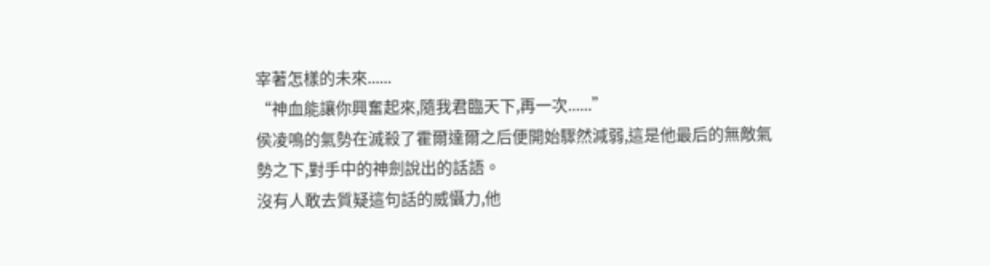宰著怎樣的未來......
“神血能讓你興奮起來,隨我君臨天下,再一次......”
侯凌鳴的氣勢在滅殺了霍爾達爾之后便開始驟然減弱,這是他最后的無敵氣勢之下,對手中的神劍說出的話語。
沒有人敢去質疑這句話的威懾力,他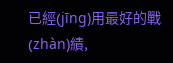已經(jīng)用最好的戰(zhàn)績,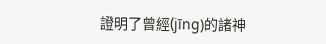證明了曾經(jīng)的諸神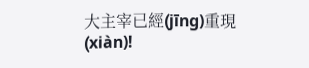大主宰已經(jīng)重現(xiàn)!